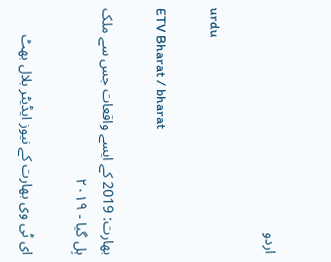اردو

urdu

ETV Bharat / bharat

بھارت: 2019 کے ایسے واقعات جس سے ملک ہِل گیا - ۲۰۱۹

ای ٹی وی بھارت کے نیوز ایڈیٹر بلال بھٹ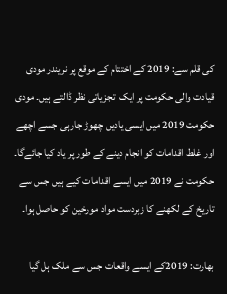کی قلم سے: 2019 کے اختتام کے موقع پر نریندر مودی قیادت والی حکومت پر ایک  تجزیاتی نظر ڈالتے ہیں۔ مودی حکومت 2019 میں ایسی یادیں چھوڑ جارہی جسے اچھے اور غلط اقدامات کو انجام دینے کے طور پر یاد کیا جائےگا۔ حکومت نے 2019 میں ایسے اقدامات کیے ہیں جس سے تاریخ کے لکھنے کا زبردست مواد مورخین کو حاصل ہوا۔

بھارت: 2019کے ایسے واقعات جس سے ملک ہل گیا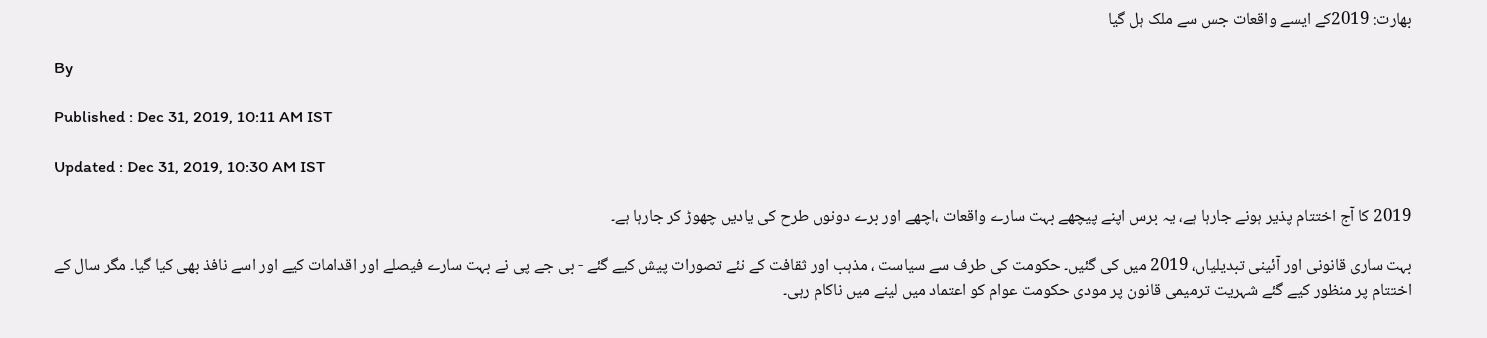بھارت: 2019کے ایسے واقعات جس سے ملک ہل گیا

By

Published : Dec 31, 2019, 10:11 AM IST

Updated : Dec 31, 2019, 10:30 AM IST

2019 کا آج اختتام پذیر ہونے جارہا ہے، یہ برس اپنے پیچھے بہت سارے واقعات ،اچھے اور برے دونوں طرح کی یادیں چھوڑ کر جارہا ہے۔

بہت ساری قانونی اور آئینی تبدیلیاں، 2019 میں کی گئیں۔ حکومت کی طرف سے سیاست ، مذہب اور ثقافت کے نئے تصورات پیش کیے گئے - بی جے پی نے بہت سارے فیصلے اور اقدامات کیے اور اسے نافذ بھی کیا گیا۔ مگر سال کے اختتام پر منظور کیے گئے شہریت ترمیمی قانون پر مودی حکومت عوام کو اعتماد میں لینے میں ناکام رہی۔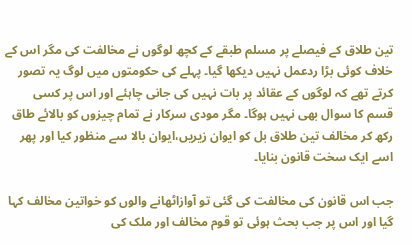تین طلاق کے فیصلے پر مسلم طبقے کے کچھ لوگوں نے مخالفت کی مگر اس کے خلاف کوئی بڑا ردعمل نہیں دیکھا گیا۔ پہلے کی حکومتوں میں لوگ یہ تصور کرتے تھے کہ لوگوں کے عقائد پر بات نہیں کی جانی چاہئے اور اس پر کسی قسم کا سوال بھی نہیں ہوگا۔ مگر مودی سرکار نے تمام چیزوں کو بالائے طاق رکھ کر مخالف تین طلاق بل کو ایوان زیریں،ایوان بالا سے منظور کیا اور پھر اسے ایک سخت قانون بنایا۔

جب اس قانون کی مخالفت کی گئی تو آوازاٹھانے والوں کو خواتین مخالف کہا گیا اور اس پر جب بحث ہوئی تو قوم مخالف اور ملک کی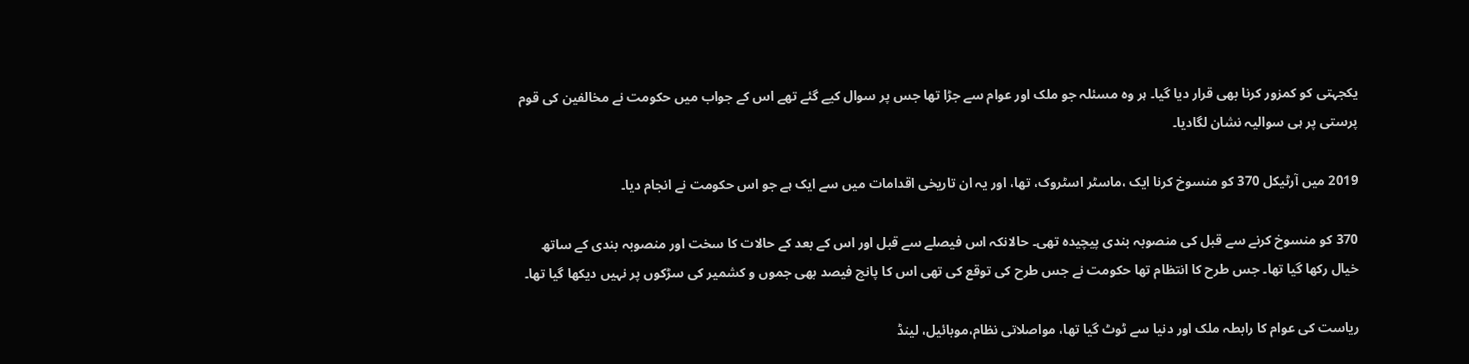یکجہتی کو کمزور کرنا بھی قرار دیا گیا۔ ہر وہ مسئلہ جو ملک اور عوام سے جڑا تھا جس پر سوال کیے گئے تھے اس کے جواب میں حکومت نے مخالفین کی قوم پرستی پر ہی سوالیہ نشان لگادیا۔

2019 میں آرٹیکل 370 کو منسوخ کرنا ایک ،ماسٹر اسٹروک، تھا، اور یہ ان تاریخی اقدامات میں سے ایک ہے جو اس حکومت نے انجام دیا۔

370 کو منسوخ کرنے سے قبل کی منصوبہ بندی پیچیدہ تھی۔ حالانکہ اس فیصلے سے قبل اور اس کے بعد کے حالات کا سخت اور منصوبہ بندی کے ساتھ خیال رکھا گیا تھا۔ جس طرح کا انتظام تھا حکومت نے جس طرح کی توقع کی تھی اس کا پانچ فیصد بھی جموں و کشمیر کی سڑکوں پر نہیں دیکھا گیا تھا۔

ریاست کی عوام کا رابطہ ملک اور دنیا سے ٹوٹ گیا تھا، مواصلاتی نظام،موبائیل، لینڈ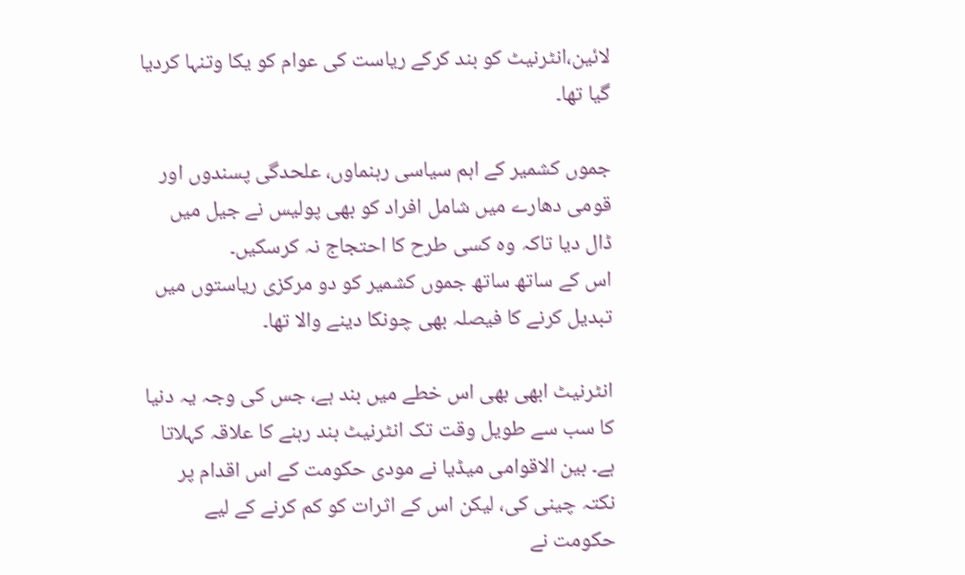لائین،انٹرنیٹ کو بند کرکے ریاست کی عوام کو یکا وتنہا کردیا گیا تھا۔

جموں کشمیر کے اہم سیاسی رہنماوں، علحدگی پسندوں اور قومی دھارے میں شامل افراد کو بھی پولیس نے جیل میں ڈال دیا تاکہ وہ کسی طرح کا احتجاج نہ کرسکیں۔
اس کے ساتھ ساتھ جموں کشمیر کو دو مرکزی ریاستوں میں تبدیل کرنے کا فیصلہ بھی چونکا دینے والا تھا۔

انٹرنیٹ ابھی بھی اس خطے میں بند ہے، جس کی وجہ یہ دنیا کا سب سے طویل وقت تک انٹرنیٹ بند رہنے کا علاقہ کہلاتا ہے۔ بین الاقوامی میڈیا نے مودی حکومت کے اس اقدام پر نکتہ چینی کی، لیکن اس کے اثرات کو کم کرنے کے لیے حکومت نے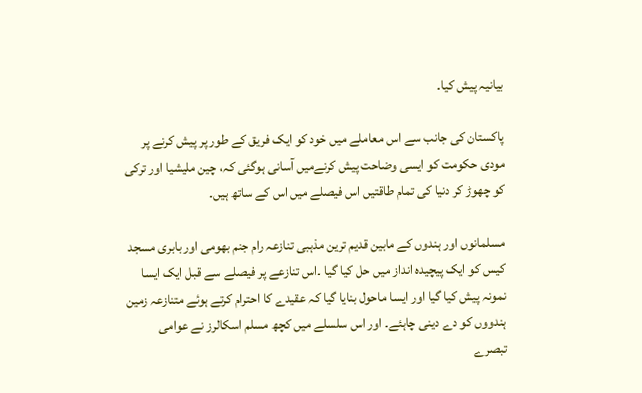بیانیہ پیش کیا۔

پاکستان کی جانب سے اس معاملے میں خود کو ایک فریق کے طور پر پیش کرنے پر مودی حکومت کو ایسی وضاحت پیش کرنےمیں آسانی ہوگئی کہ، چین ملیشیا اور ترکی کو چھوڑ کر دنیا کی تمام طاقتیں اس فیصلے میں اس کے ساتھ ہیں۔

مسلمانوں اور ہندوں کے مابین قدیم ترین مذہبی تنازعہ رام جنم بھومی اور بابری مسجد کیس کو ایک پیچیدہ انداز میں حل کیا گیا ۔اس تنازعے پر فیصلے سے قبل ایک ایسا نمونہ پیش کیا گیا اور ایسا ماحول بنایا گیا کہ عقیدے کا احترام کرتے ہوئے متنازعہ زمین ہندووں کو دے دینی چاہئے۔ اور اس سلسلے میں کچھ مسلم اسکالرز نے عوامی تبصرے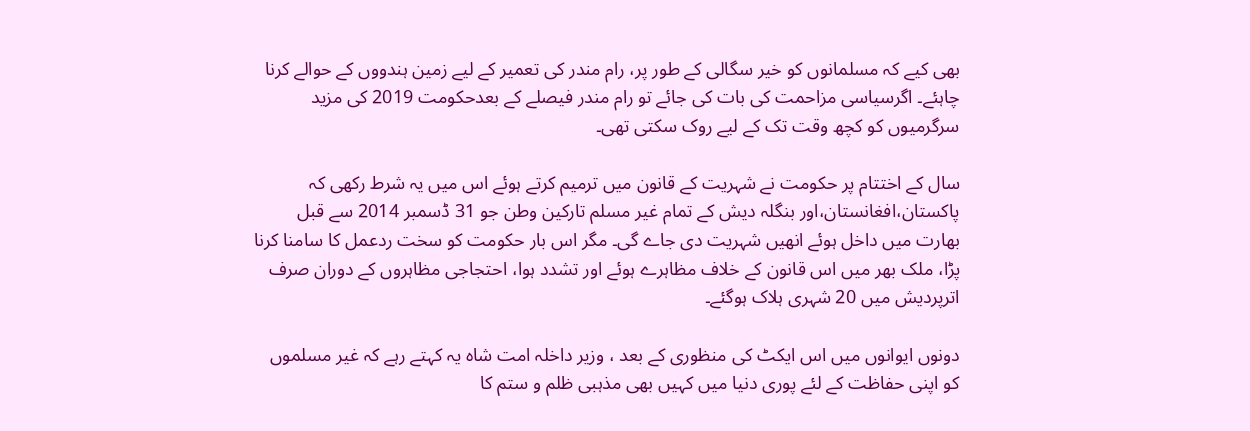بھی کیے کہ مسلمانوں کو خیر سگالی کے طور پر، رام مندر کی تعمیر کے لیے زمین ہندووں کے حوالے کرنا چاہئے۔ اگرسیاسی مزاحمت کی بات کی جائے تو رام مندر فیصلے کے بعدحکومت 2019 کی مزید سرگرمیوں کو کچھ وقت تک کے لیے روک سکتی تھی۔

سال کے اختتام پر حکومت نے شہریت کے قانون میں ترمیم کرتے ہوئے اس میں یہ شرط رکھی کہ پاکستان،افغانستان،اور بنگلہ دیش کے تمام غیر مسلم تارکین وطن جو 31 ڈسمبر 2014 سے قبل بھارت میں داخل ہوئے انھیں شہریت دی جاے گی۔ مگر اس بار حکومت کو سخت ردعمل کا سامنا کرنا پڑا، ملک بھر میں اس قانون کے خلاف مظاہرے ہوئے اور تشدد ہوا، احتجاجی مظاہروں کے دوران صرف اترپردیش میں 20 شہری ہلاک ہوگئے۔

دونوں ایوانوں میں اس ایکٹ کی منظوری کے بعد ، وزیر داخلہ امت شاہ یہ کہتے رہے کہ غیر مسلموں کو اپنی حفاظت کے لئے پوری دنیا میں کہیں بھی مذہبی ظلم و ستم کا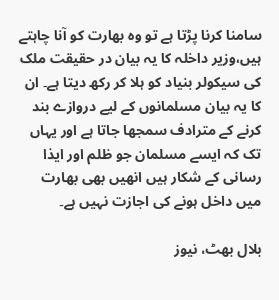سامنا کرنا پڑتا ہے تو وہ بھارت کو آنا چاہتے ہیں،وزیر داخلہ کا یہ بیان در حقیقت ملک کی سیکولر بنیاد کو ہلا کر رکھ دیتا ہے۔ ان کا یہ بیان مسلمانوں کے لیے دروازے بند کرنے کے مترادف سمجھا جاتا ہے اور یہاں تک کہ ایسے مسلمان جو ظلم اور ایذا رسانی کے شکار ہیں انھیں بھی بھارت میں داخل ہونے کی اجازت نہیں ہے۔

بلال بھٹ، نیوز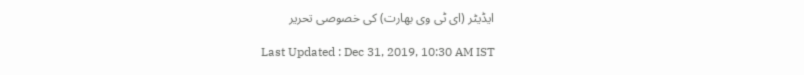ایڈیٹر (ای ٹی وی بھارت) کی خصوصی تحریر

Last Updated : Dec 31, 2019, 10:30 AM IST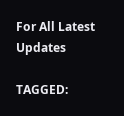For All Latest Updates

TAGGED: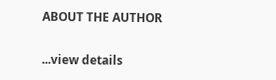ABOUT THE AUTHOR

...view details